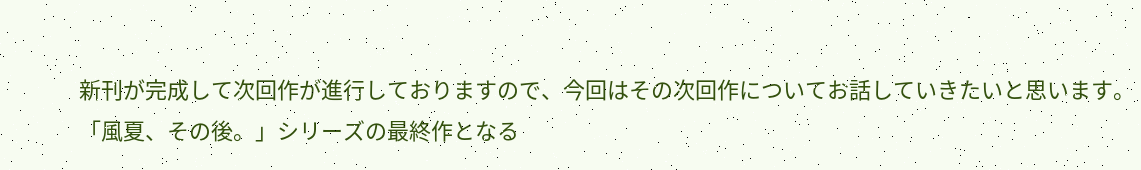新刊が完成して次回作が進行しておりますので、今回はその次回作についてお話していきたいと思います。
「風夏、その後。」シリーズの最終作となる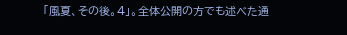「風夏、その後。4」。全体公開の方でも述べた通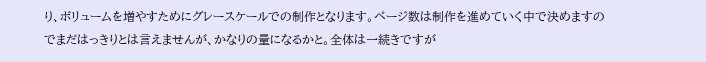り、ボリュームを増やすためにグレースケールでの制作となります。ページ数は制作を進めていく中で決めますのでまだはっきりとは言えませんが、かなりの量になるかと。全体は一続きですが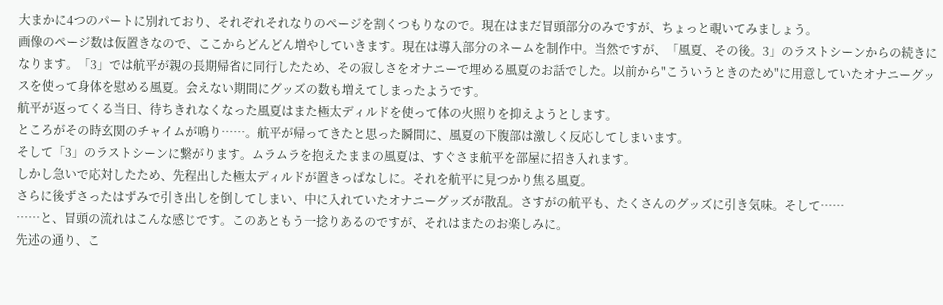大まかに4つのパートに別れており、それぞれそれなりのページを割くつもりなので。現在はまだ冒頭部分のみですが、ちょっと覗いてみましょう。
画像のページ数は仮置きなので、ここからどんどん増やしていきます。現在は導入部分のネームを制作中。当然ですが、「風夏、その後。3」のラストシーンからの続きになります。「3」では航平が親の長期帰省に同行したため、その寂しさをオナニーで埋める風夏のお話でした。以前から"こういうときのため"に用意していたオナニーグッスを使って身体を慰める風夏。会えない期間にグッズの数も増えてしまったようです。
航平が返ってくる当日、待ちきれなくなった風夏はまた極太ディルドを使って体の火照りを抑えようとします。
ところがその時玄関のチャイムが鳴り……。航平が帰ってきたと思った瞬間に、風夏の下腹部は激しく反応してしまいます。
そして「3」のラストシーンに繋がります。ムラムラを抱えたままの風夏は、すぐさま航平を部屋に招き入れます。
しかし急いで応対したため、先程出した極太ディルドが置きっぱなしに。それを航平に見つかり焦る風夏。
さらに後ずさったはずみで引き出しを倒してしまい、中に入れていたオナニーグッズが散乱。さすがの航平も、たくさんのグッズに引き気味。そして……
……と、冒頭の流れはこんな感じです。このあともう一捻りあるのですが、それはまたのお楽しみに。
先述の通り、こ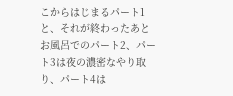こからはじまるパート1と、それが終わったあとお風呂でのパート2、パート3は夜の濃密なやり取り、パート4は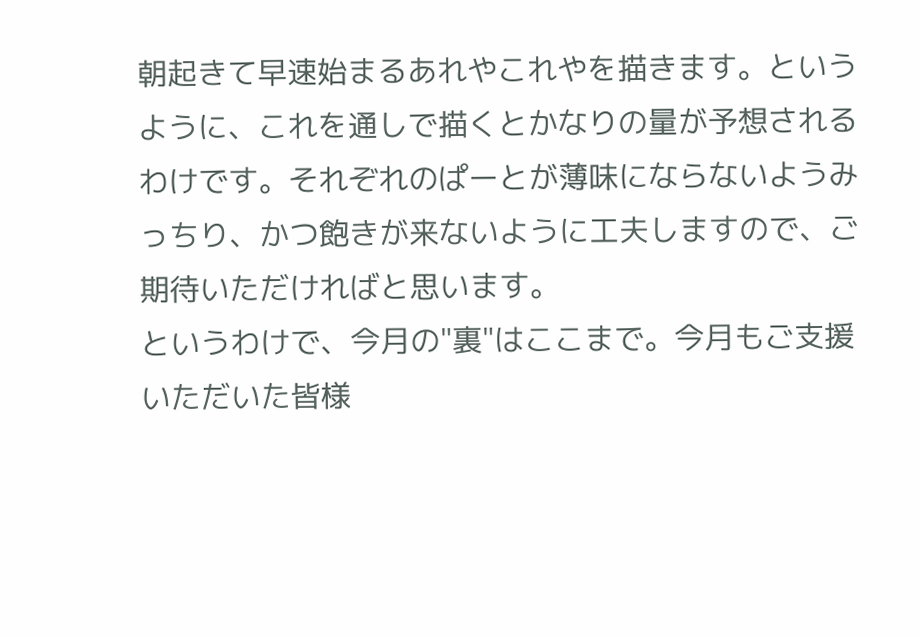朝起きて早速始まるあれやこれやを描きます。というように、これを通しで描くとかなりの量が予想されるわけです。それぞれのぱーとが薄味にならないようみっちり、かつ飽きが来ないように工夫しますので、ご期待いただければと思います。
というわけで、今月の"裏"はここまで。今月もご支援いただいた皆様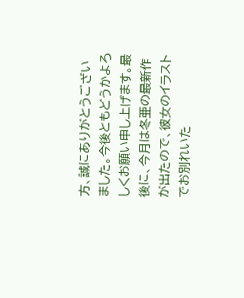方、誠にありがとうございました。今後ともどうかよろしくお願い申し上げます。最後に、今月は冬亜の最新作が出たので、彼女のイラストでお別れいた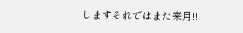しますそれではまた来月!!